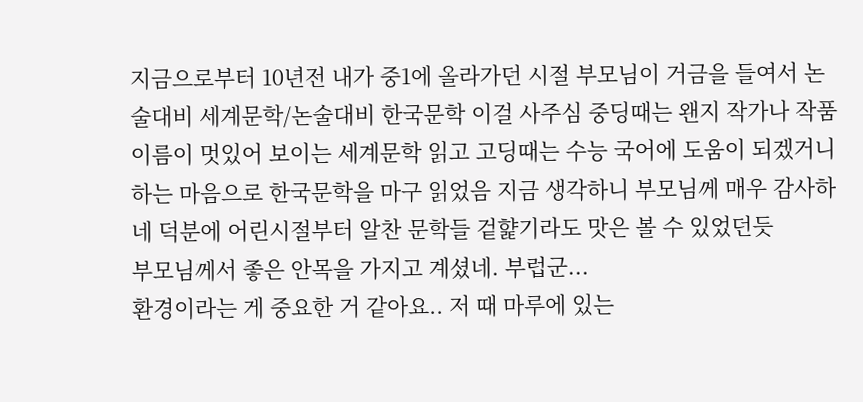지금으로부터 10년전 내가 중1에 올라가던 시절 부모님이 거금을 들여서 논술대비 세계문학/논술대비 한국문학 이걸 사주심 중딩때는 왠지 작가나 작품 이름이 멋있어 보이는 세계문학 읽고 고딩때는 수능 국어에 도움이 되겠거니 하는 마음으로 한국문학을 마구 읽었음 지금 생각하니 부모님께 매우 감사하네 덕분에 어린시절부터 알찬 문학들 겉햝기라도 맛은 볼 수 있었던듯
부모님께서 좋은 안목을 가지고 계셨네. 부럽군...
환경이라는 게 중요한 거 같아요.. 저 때 마루에 있는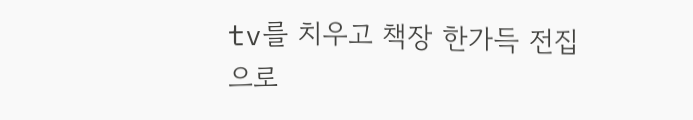tv를 치우고 책장 한가득 전집으로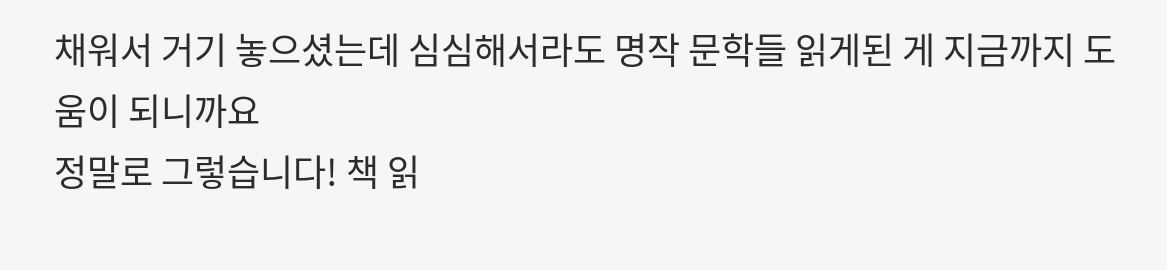채워서 거기 놓으셨는데 심심해서라도 명작 문학들 읽게된 게 지금까지 도움이 되니까요
정말로 그렇습니다! 책 읽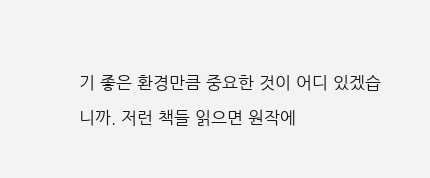기 좋은 환경만큼 중요한 것이 어디 있겠습니까. 저런 책들 읽으면 원작에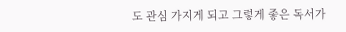도 관심 가지게 되고 그렇게 좋은 독서가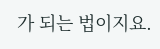가 되는 법이지요.